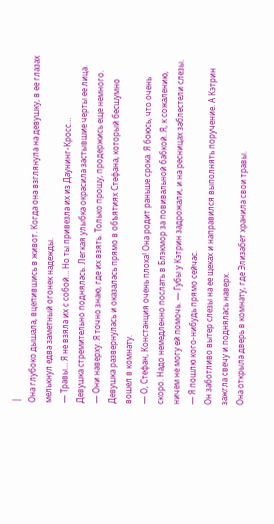|
Она глубоко дышала, вцепившись в живот. Когда она взглянула на девушку, в ее глазах мелькнул едва заметный огонек надежды.
— Травы… Я не взяла их с собой… Но ты привезла их из Даунинг-Кросс…
Девушка стремительно поднялась. Легкая улыбка окрасила застывшие черты ее лица.
— Они наверху. Я точно знаю, где их взять. Только прошу, продержись еще немного.
Девушка развернулась и оказалась прямо в объятиях Стефана, который бесшумно вошел в комнату.
— О, Стефан, Констанция очень плоха! Она родит раньше срока. Я боюсь, что очень скоро. Надо немедленно послать в Блэкмор за повивальной бабкой. Я, к сожалению, ничем не могу ей помочь. — Губы у Кэтрин задрожали, и на ресницах заблестели слезы.
— Я пошлю кого-нибудь прямо сейчас.
Он заботливо вытер слезы на ее щеках и направился выполнять поручение. А Кэтрин зажгла свечу и поднялась наверх.
Она открыла дверь в комнату, где Элизабет хранила свои травы.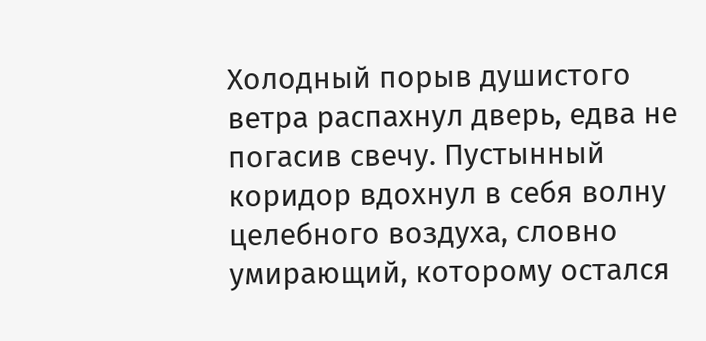Холодный порыв душистого ветра распахнул дверь, едва не погасив свечу. Пустынный коридор вдохнул в себя волну целебного воздуха, словно умирающий, которому остался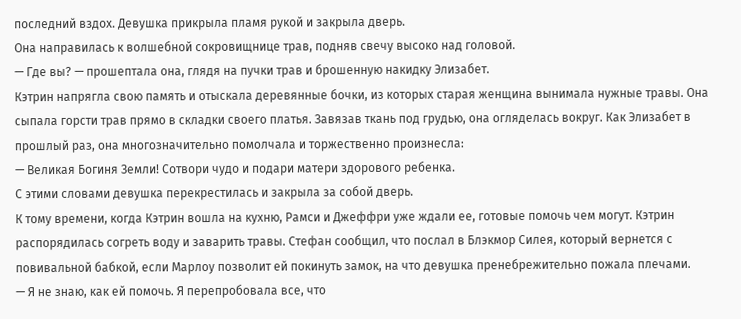последний вздох. Девушка прикрыла пламя рукой и закрыла дверь.
Она направилась к волшебной сокровищнице трав, подняв свечу высоко над головой.
— Где вы? — прошептала она, глядя на пучки трав и брошенную накидку Элизабет.
Кэтрин напрягла свою память и отыскала деревянные бочки, из которых старая женщина вынимала нужные травы. Она сыпала горсти трав прямо в складки своего платья. Завязав ткань под грудью, она огляделась вокруг. Как Элизабет в прошлый раз, она многозначительно помолчала и торжественно произнесла:
— Великая Богиня Земли! Сотвори чудо и подари матери здорового ребенка.
С этими словами девушка перекрестилась и закрыла за собой дверь.
К тому времени, когда Кэтрин вошла на кухню, Рамси и Джеффри уже ждали ее, готовые помочь чем могут. Кэтрин распорядилась согреть воду и заварить травы. Стефан сообщил, что послал в Блэкмор Силея, который вернется с повивальной бабкой, если Марлоу позволит ей покинуть замок, на что девушка пренебрежительно пожала плечами.
— Я не знаю, как ей помочь. Я перепробовала все, что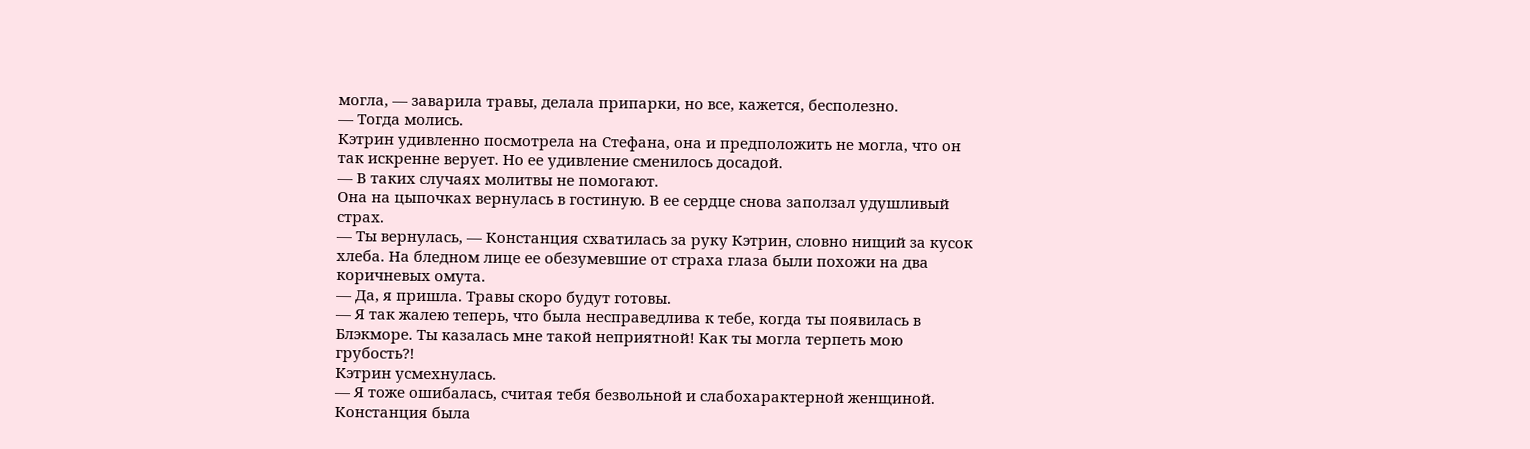могла, — заварила травы, делала припарки, но все, кажется, бесполезно.
— Тогда молись.
Кэтрин удивленно посмотрела на Стефана, она и предположить не могла, что он так искренне верует. Но ее удивление сменилось досадой.
— В таких случаях молитвы не помогают.
Она на цыпочках вернулась в гостиную. В ее сердце снова заползал удушливый страх.
— Ты вернулась, — Констанция схватилась за руку Кэтрин, словно нищий за кусок хлеба. На бледном лице ее обезумевшие от страха глаза были похожи на два коричневых омута.
— Да, я пришла. Травы скоро будут готовы.
— Я так жалею теперь, что была несправедлива к тебе, когда ты появилась в Блэкморе. Ты казалась мне такой неприятной! Как ты могла терпеть мою грубость?!
Кэтрин усмехнулась.
— Я тоже ошибалась, считая тебя безвольной и слабохарактерной женщиной.
Констанция была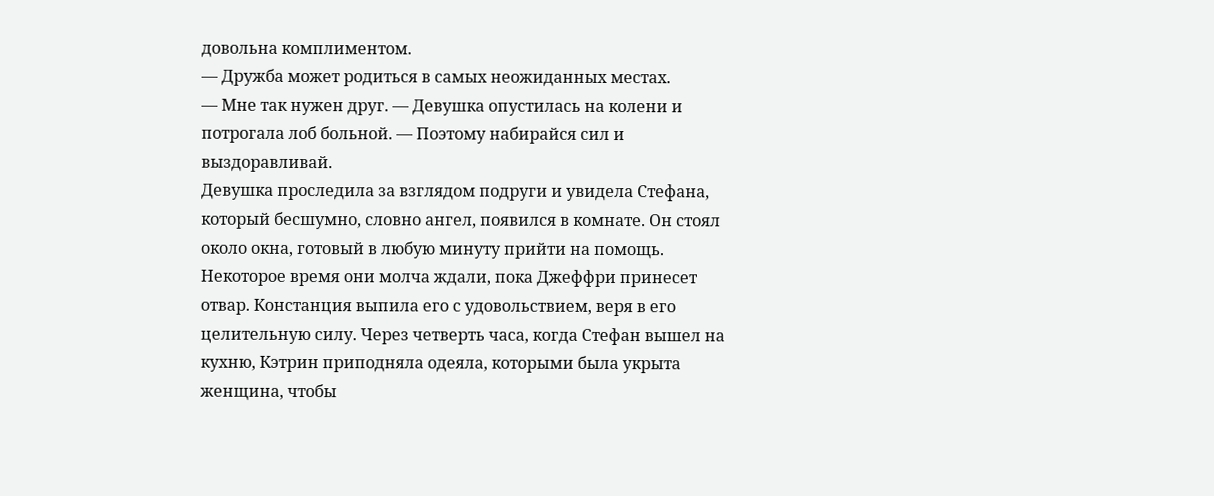довольна комплиментом.
— Дружба может родиться в самых неожиданных местах.
— Мне так нужен друг. — Девушка опустилась на колени и потрогала лоб больной. — Поэтому набирайся сил и выздоравливай.
Девушка проследила за взглядом подруги и увидела Стефана, который бесшумно, словно ангел, появился в комнате. Он стоял около окна, готовый в любую минуту прийти на помощь.
Некоторое время они молча ждали, пока Джеффри принесет отвар. Констанция выпила его с удовольствием, веря в его целительную силу. Через четверть часа, когда Стефан вышел на кухню, Кэтрин приподняла одеяла, которыми была укрыта женщина, чтобы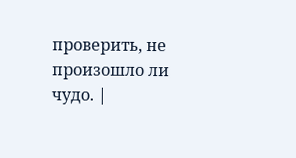проверить, не произошло ли чудо. |